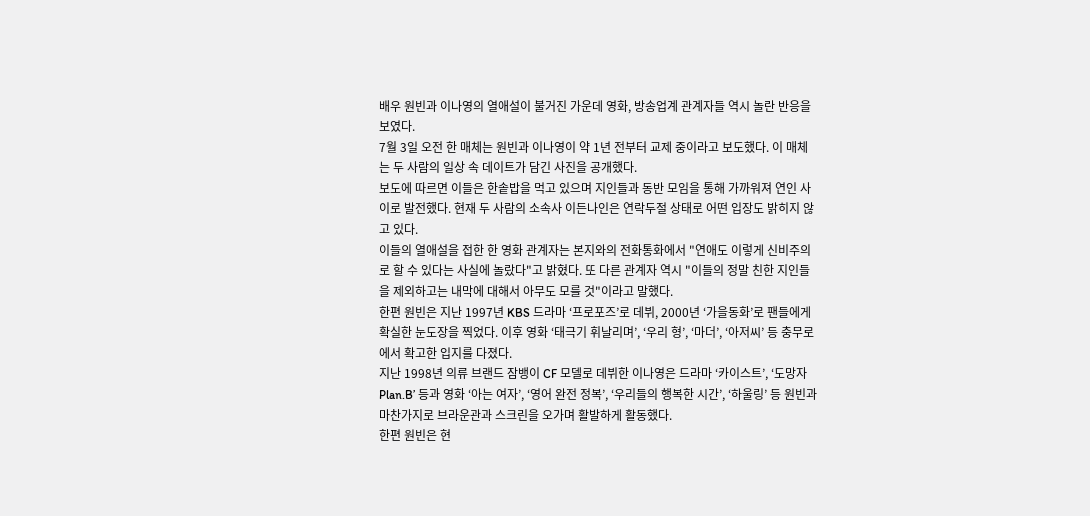배우 원빈과 이나영의 열애설이 불거진 가운데 영화, 방송업계 관계자들 역시 놀란 반응을 보였다.
7월 3일 오전 한 매체는 원빈과 이나영이 약 1년 전부터 교제 중이라고 보도했다. 이 매체는 두 사람의 일상 속 데이트가 담긴 사진을 공개했다.
보도에 따르면 이들은 한솥밥을 먹고 있으며 지인들과 동반 모임을 통해 가까워져 연인 사이로 발전했다. 현재 두 사람의 소속사 이든나인은 연락두절 상태로 어떤 입장도 밝히지 않고 있다.
이들의 열애설을 접한 한 영화 관계자는 본지와의 전화통화에서 "연애도 이렇게 신비주의로 할 수 있다는 사실에 놀랐다"고 밝혔다. 또 다른 관계자 역시 "이들의 정말 친한 지인들을 제외하고는 내막에 대해서 아무도 모를 것"이라고 말했다.
한편 원빈은 지난 1997년 KBS 드라마 ‘프로포즈’로 데뷔, 2000년 ‘가을동화’로 팬들에게 확실한 눈도장을 찍었다. 이후 영화 ‘태극기 휘날리며’, ‘우리 형’, ‘마더’, ‘아저씨’ 등 충무로에서 확고한 입지를 다졌다.
지난 1998년 의류 브랜드 잠뱅이 CF 모델로 데뷔한 이나영은 드라마 ‘카이스트’, ‘도망자 Plan.B’ 등과 영화 ‘아는 여자’, ‘영어 완전 정복’, ‘우리들의 행복한 시간’, ‘하울링’ 등 원빈과 마찬가지로 브라운관과 스크린을 오가며 활발하게 활동했다.
한편 원빈은 현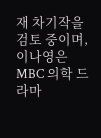재 차기작을 검토 중이며, 이나영은 MBC 의학 드라마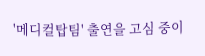'메디컬탑팀' 출연을 고심 중이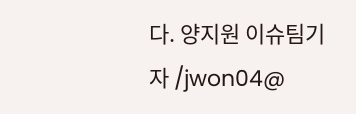다. 양지원 이슈팀기자 /jwon04@